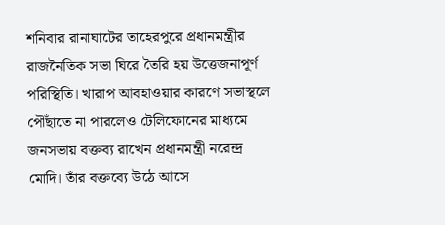শনিবার রানাঘাটের তাহেরপুরে প্রধানমন্ত্রীর রাজনৈতিক সভা ঘিরে তৈরি হয় উত্তেজনাপূর্ণ পরিস্থিতি। খারাপ আবহাওয়ার কারণে সভাস্থলে পৌঁছাতে না পারলেও টেলিফোনের মাধ্যমে জনসভায় বক্তব্য রাখেন প্রধানমন্ত্রী নরেন্দ্র মোদি। তাঁর বক্তব্যে উঠে আসে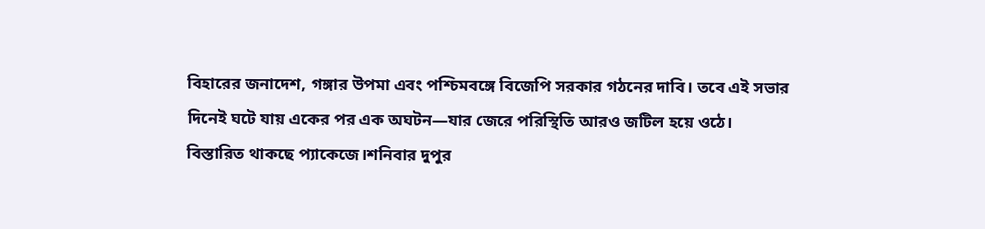বিহারের জনাদেশ, গঙ্গার উপমা এবং পশ্চিমবঙ্গে বিজেপি সরকার গঠনের দাবি। তবে এই সভার দিনেই ঘটে যায় একের পর এক অঘটন—যার জেরে পরিস্থিতি আরও জটিল হয়ে ওঠে।
বিস্তারিত থাকছে প্যাকেজে।শনিবার দুপুর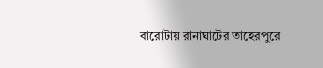বারোটায় রানাঘাটের তাহেরপুরে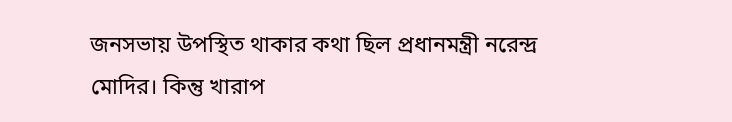জনসভায় উপস্থিত থাকার কথা ছিল প্রধানমন্ত্রী নরেন্দ্র মোদির। কিন্তু খারাপ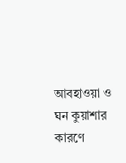আবহাওয়া ও ঘন কুয়াশার কারণে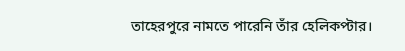তাহেরপুরে নামতে পারেনি তাঁর হেলিকপ্টার।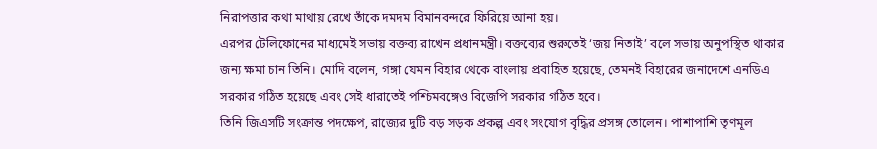নিরাপত্তার কথা মাথায় রেখে তাঁকে দমদম বিমানবন্দরে ফিরিয়ে আনা হয়।
এরপর টেলিফোনের মাধ্যমেই সভায় বক্তব্য রাখেন প্রধানমন্ত্রী। বক্তব্যের শুরুতেই ‘জয় নিতাই’ বলে সভায় অনুপস্থিত থাকার জন্য ক্ষমা চান তিনি। মোদি বলেন, গঙ্গা যেমন বিহার থেকে বাংলায় প্রবাহিত হয়েছে, তেমনই বিহারের জনাদেশে এনডিএ সরকার গঠিত হয়েছে এবং সেই ধারাতেই পশ্চিমবঙ্গেও বিজেপি সরকার গঠিত হবে।
তিনি জিএসটি সংক্রান্ত পদক্ষেপ, রাজ্যের দুটি বড় সড়ক প্রকল্প এবং সংযোগ বৃদ্ধির প্রসঙ্গ তোলেন। পাশাপাশি তৃণমূল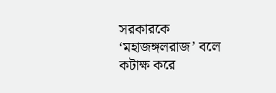সরকারকে ‘মহাজঙ্গলরাজ’ বলে কটাক্ষ করে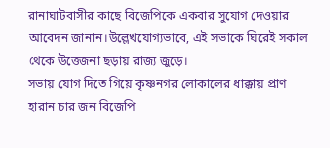রানাঘাটবাসীর কাছে বিজেপিকে একবার সুযোগ দেওয়ার আবেদন জানান।উল্লেখযোগ্যভাবে, এই সভাকে ঘিরেই সকাল থেকে উত্তেজনা ছড়ায় রাজ্য জুড়ে।
সভায় যোগ দিতে গিয়ে কৃষ্ণনগর লোকালের ধাক্কায় প্রাণ হারান চার জন বিজেপি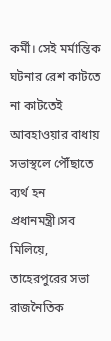কর্মী। সেই মর্মান্তিক ঘটনার রেশ কাটতে না কাটতেই আবহাওয়ার বাধায় সভাস্থলে পৌঁছাতে ব্যর্থ হন প্রধানমন্ত্রী।সব মিলিয়ে, তাহেরপুরের সভা রাজনৈতিক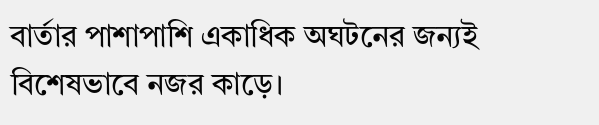বার্তার পাশাপাশি একাধিক অঘটনের জন্যই বিশেষভাবে নজর কাড়ে।